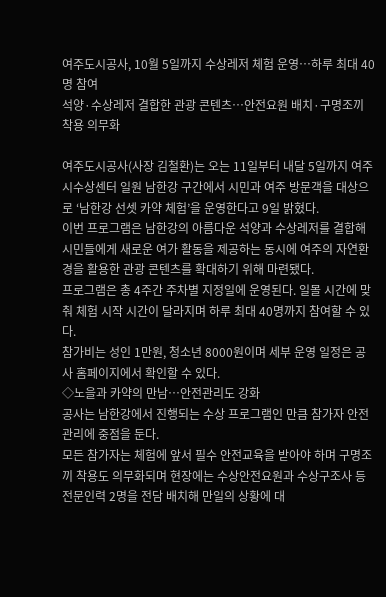여주도시공사, 10월 5일까지 수상레저 체험 운영…하루 최대 40명 참여
석양·수상레저 결합한 관광 콘텐츠…안전요원 배치·구명조끼 착용 의무화

여주도시공사(사장 김철환)는 오는 11일부터 내달 5일까지 여주시수상센터 일원 남한강 구간에서 시민과 여주 방문객을 대상으로 ‘남한강 선셋 카약 체험’을 운영한다고 9일 밝혔다.
이번 프로그램은 남한강의 아름다운 석양과 수상레저를 결합해 시민들에게 새로운 여가 활동을 제공하는 동시에 여주의 자연환경을 활용한 관광 콘텐츠를 확대하기 위해 마련됐다.
프로그램은 총 4주간 주차별 지정일에 운영된다. 일몰 시간에 맞춰 체험 시작 시간이 달라지며 하루 최대 40명까지 참여할 수 있다.
참가비는 성인 1만원, 청소년 8000원이며 세부 운영 일정은 공사 홈페이지에서 확인할 수 있다.
◇노을과 카약의 만남…안전관리도 강화
공사는 남한강에서 진행되는 수상 프로그램인 만큼 참가자 안전관리에 중점을 둔다.
모든 참가자는 체험에 앞서 필수 안전교육을 받아야 하며 구명조끼 착용도 의무화되며 현장에는 수상안전요원과 수상구조사 등 전문인력 2명을 전담 배치해 만일의 상황에 대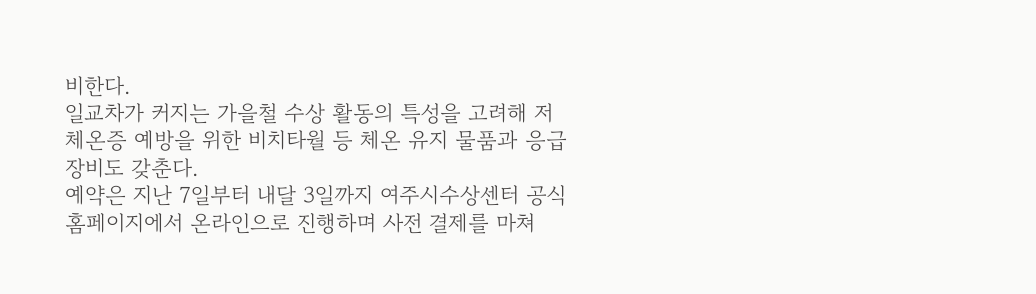비한다.
일교차가 커지는 가을철 수상 활동의 특성을 고려해 저체온증 예방을 위한 비치타월 등 체온 유지 물품과 응급장비도 갖춘다.
예약은 지난 7일부터 내달 3일까지 여주시수상센터 공식 홈페이지에서 온라인으로 진행하며 사전 결제를 마쳐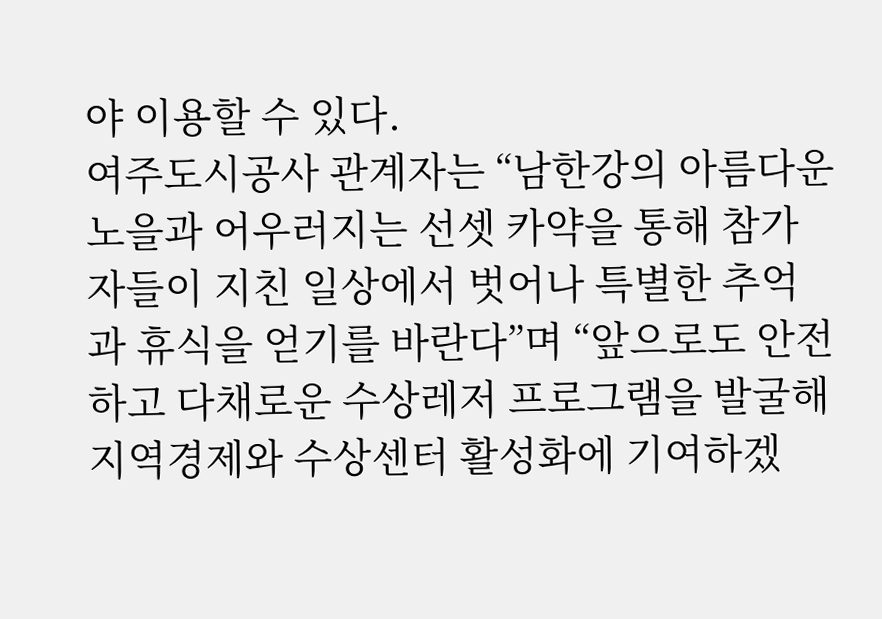야 이용할 수 있다.
여주도시공사 관계자는 “남한강의 아름다운 노을과 어우러지는 선셋 카약을 통해 참가자들이 지친 일상에서 벗어나 특별한 추억과 휴식을 얻기를 바란다”며 “앞으로도 안전하고 다채로운 수상레저 프로그램을 발굴해 지역경제와 수상센터 활성화에 기여하겠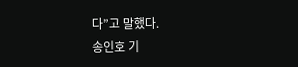다”고 말했다.
송인호 기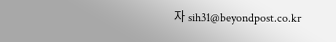자 sih31@beyondpost.co.kr